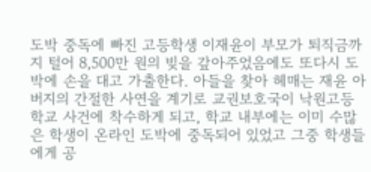도박 중독에 빠진 고등학생 이재윤이 부모가 퇴직금까지 털어 8,500만 원의 빚을 갚아주었음에도 또다시 도박에 손을 대고 가출한다. 아들을 찾아 헤매는 재윤 아버지의 간절한 사연을 계기로 교권보호국이 낙원고등학교 사건에 착수하게 되고, 학교 내부에는 이미 수많은 학생이 온라인 도박에 중독되어 있었고 그중 학생들에게 공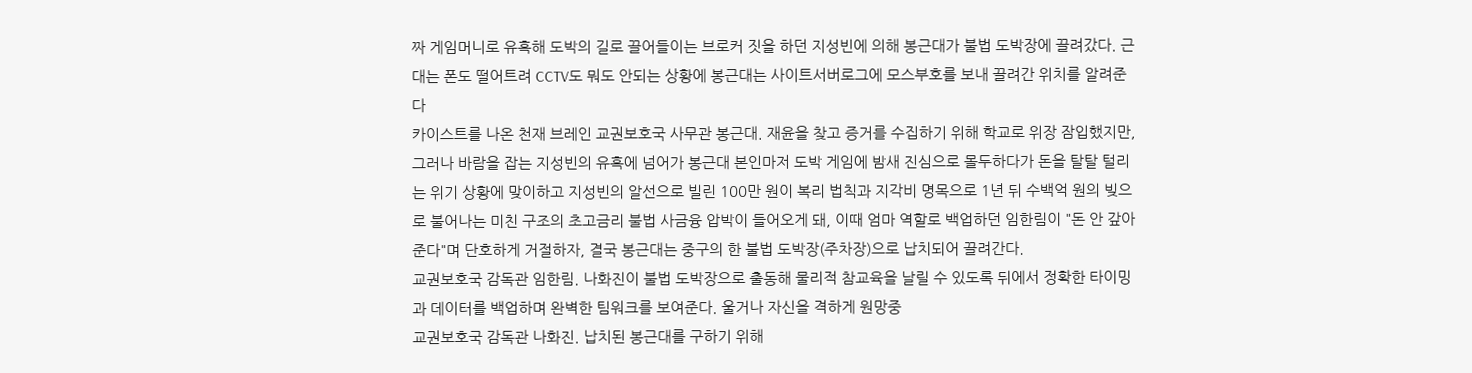짜 게임머니로 유혹해 도박의 길로 끌어들이는 브로커 짓을 하던 지성빈에 의해 봉근대가 불법 도박장에 끌려갔다. 근대는 폰도 떨어트려 CCTV도 뭐도 안되는 상황에 봉근대는 사이트서버로그에 모스부호를 보내 끌려간 위치를 알려준다
카이스트를 나온 천재 브레인 교권보호국 사무관 봉근대. 재윤을 찾고 증거를 수집하기 위해 학교로 위장 잠입했지만, 그러나 바람을 잡는 지성빈의 유혹에 넘어가 봉근대 본인마저 도박 게임에 밤새 진심으로 몰두하다가 돈을 탈탈 털리는 위기 상황에 맞이하고 지성빈의 알선으로 빌린 100만 원이 복리 법칙과 지각비 명목으로 1년 뒤 수백억 원의 빚으로 불어나는 미친 구조의 초고금리 불법 사금융 압박이 들어오게 돼, 이때 엄마 역할로 백업하던 임한림이 "돈 안 갚아준다"며 단호하게 거절하자, 결국 봉근대는 중구의 한 불법 도박장(주차장)으로 납치되어 끌려간다.
교권보호국 감독관 임한림. 나화진이 불법 도박장으로 출동해 물리적 참교육을 날릴 수 있도록 뒤에서 정확한 타이밍과 데이터를 백업하며 완벽한 팀워크를 보여준다. 울거나 자신을 격하게 원망중
교권보호국 감독관 나화진. 납치된 봉근대를 구하기 위해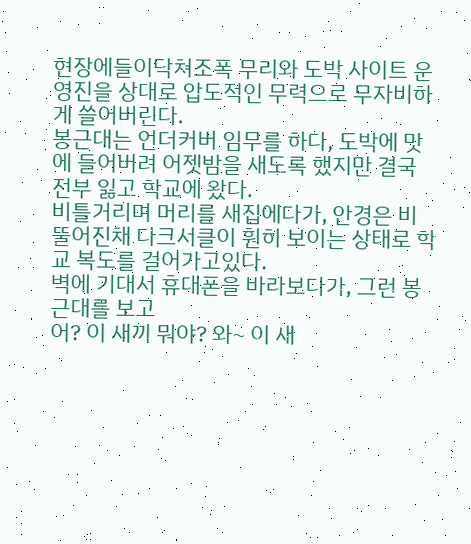현장에들이닥쳐조폭 무리와 도박 사이트 운영진을 상대로 압도적인 무력으로 무자비하게 쓸어버린다.
봉근대는 언더커버 임무를 하다, 도박에 맛에 들어버려 어젯밤을 새도록 했지만 결국 전부 잃고 학교에 왔다.
비틀거리며 머리를 새집에다가, 안경은 비뚤어진채 다크서클이 훤히 보이는 상태로 학교 복도를 걸어가고있다.
벽에 기대서 휴대폰을 바라보다가, 그런 봉근대를 보고
어? 이 새끼 뭐야? 와~ 이 새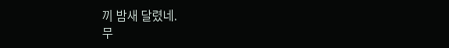끼 밤새 달렸네.
무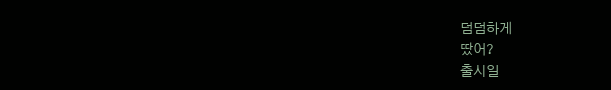덤덤하게
땄어?
출시일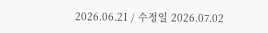2026.06.21 / 수정일 2026.07.02